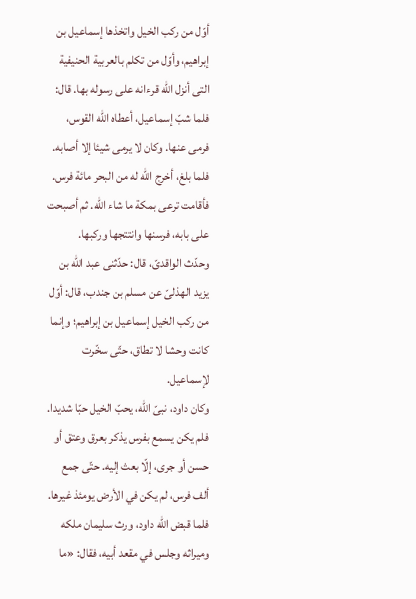أوّل من ركب الخيل واتخذها إسماعيل بن إبراهيم، وأوّل من تكلم بالعربية الحنيفية التى أنزل اللّه قرءانه على رسوله بها. قال: فلما شبّ إسماعيل، أعطاه اللّه القوس، فرمى عنها. وكان لا يرمى شيئا إلا أصابه. فلما بلغ، أخرج اللّه له من البحر مائة فرس.
فأقامت ترعى بمكة ما شاء اللّه. ثم أصبحت على بابه، فرسنها وانتتجها وركبها.
وحدّث الواقدىّ، قال: حدّثنى عبد اللّه بن يزيد الهذلىّ عن مسلم بن جندب، قال: أوّل من ركب الخيل إسماعيل بن إبراهيم؛ وإنما كانت وحشا لا تطاق، حتّى سخّرت لإسماعيل.
وكان داود، نبىّ اللّه، يحبّ الخيل حبّا شديدا. فلم يكن يسمع بفرس يذكر بعرق وعتق أو حسن أو جرى، إلّا بعث إليه. حتّى جمع ألف فرس، لم يكن في الأرض يومئذ غيرها. فلما قبض اللّه داود، ورث سليمان ملكه وميراثه وجلس في مقعد أبيه، فقال: «ما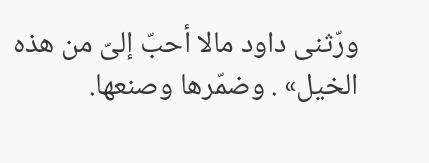ورّثنى داود مالا أحبّ إلىّ من هذه الخيل» . وضمّرها وصنعها.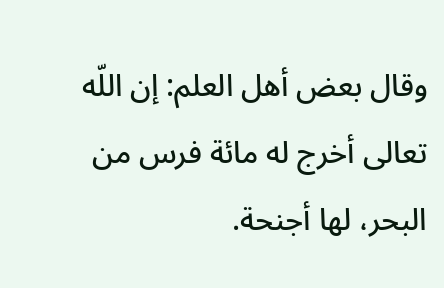وقال بعض أهل العلم: إن اللّه تعالى أخرج له مائة فرس من البحر، لها أجنحة.